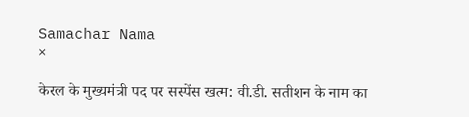Samachar Nama
×

केरल के मुख्यमंत्री पद पर सस्पेंस खत्म: वी.डी. सतीशन के नाम का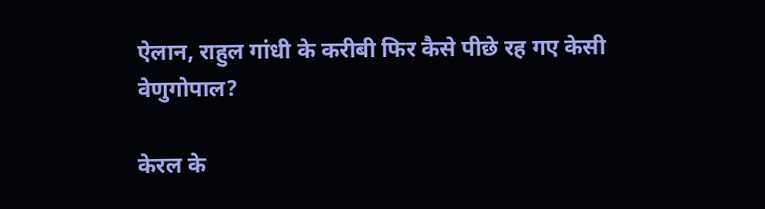ऐलान, राहुल गांधी के करीबी फिर कैसे पीछे रह गए केसी वेणुगोपाल?

केरल के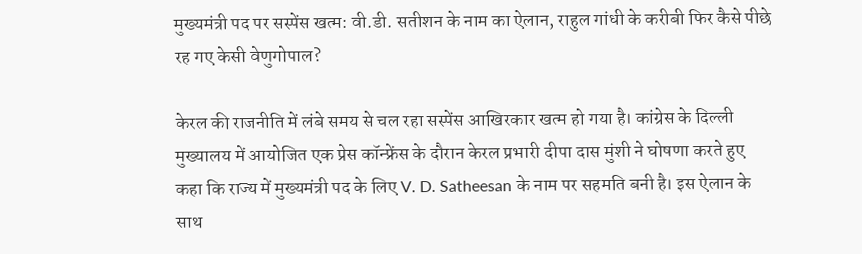मुख्यमंत्री पद पर सस्पेंस खत्म: वी.डी. सतीशन के नाम का ऐलान, राहुल गांधी के करीबी फिर कैसे पीछे रह गए केसी वेणुगोपाल?

केरल की राजनीति में लंबे समय से चल रहा सस्पेंस आखिरकार खत्म हो गया है। कांग्रेस के दिल्ली मुख्यालय में आयोजित एक प्रेस कॉन्फ्रेंस के दौरान केरल प्रभारी दीपा दास मुंशी ने घोषणा करते हुए कहा कि राज्य में मुख्यमंत्री पद के लिए V. D. Satheesan के नाम पर सहमति बनी है। इस ऐलान के साथ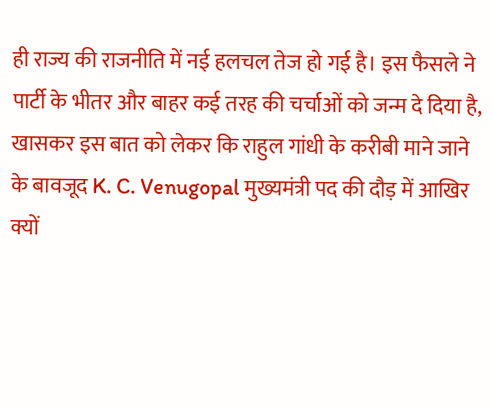ही राज्य की राजनीति में नई हलचल तेज हो गई है। इस फैसले ने पार्टी के भीतर और बाहर कई तरह की चर्चाओं को जन्म दे दिया है, खासकर इस बात को लेकर कि राहुल गांधी के करीबी माने जाने के बावजूद K. C. Venugopal मुख्यमंत्री पद की दौड़ में आखिर क्यों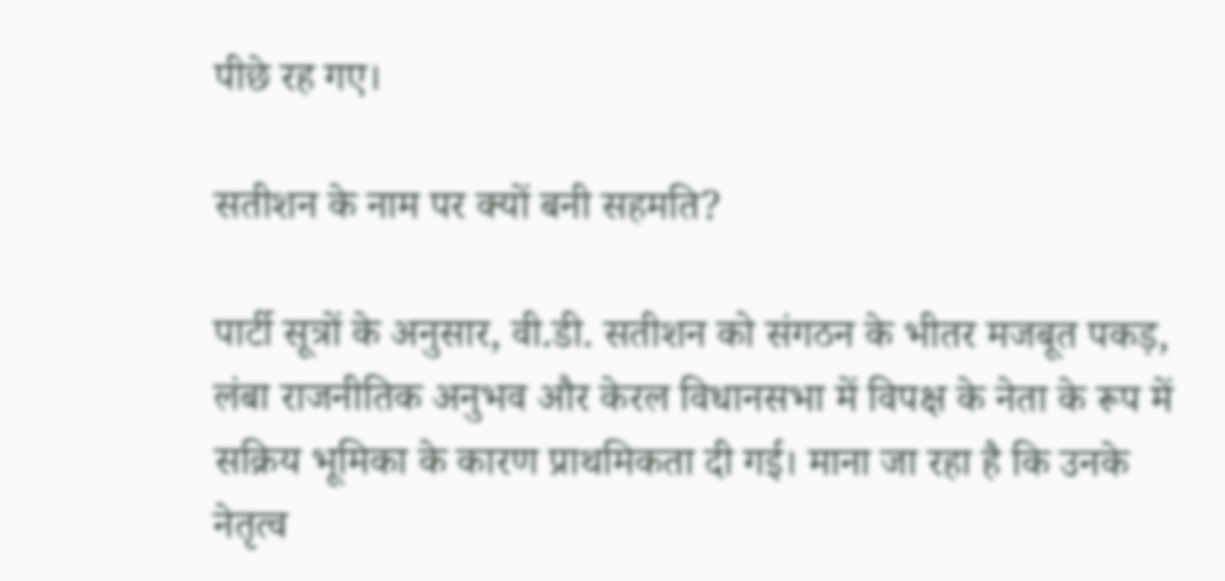पीछे रह गए।

सतीशन के नाम पर क्यों बनी सहमति?

पार्टी सूत्रों के अनुसार, वी.डी. सतीशन को संगठन के भीतर मजबूत पकड़, लंबा राजनीतिक अनुभव और केरल विधानसभा में विपक्ष के नेता के रूप में सक्रिय भूमिका के कारण प्राथमिकता दी गई। माना जा रहा है कि उनके नेतृत्व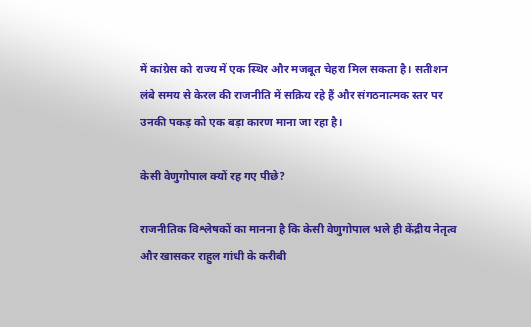में कांग्रेस को राज्य में एक स्थिर और मजबूत चेहरा मिल सकता है। सतीशन लंबे समय से केरल की राजनीति में सक्रिय रहे हैं और संगठनात्मक स्तर पर उनकी पकड़ को एक बड़ा कारण माना जा रहा है।

केसी वेणुगोपाल क्यों रह गए पीछे?

राजनीतिक विश्लेषकों का मानना है कि केसी वेणुगोपाल भले ही केंद्रीय नेतृत्व और खासकर राहुल गांधी के करीबी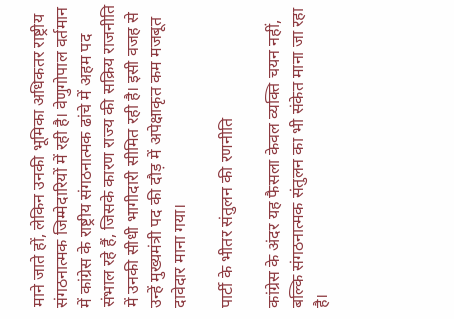माने जाते हों, लेकिन उनकी भूमिका अधिकतर राष्ट्रीय संगठनात्मक जिम्मेदारियों में रही है। वेणुगोपाल वर्तमान में कांग्रेस के राष्ट्रीय संगठनात्मक ढांचे में अहम पद संभाल रहे हैं, जिसके कारण राज्य की सक्रिय राजनीति में उनकी सीधी भागीदारी सीमित रही है। इसी वजह से उन्हें मुख्यमंत्री पद की दौड़ में अपेक्षाकृत कम मजबूत दावेदार माना गया।

पार्टी के भीतर संतुलन की रणनीति

कांग्रेस के अंदर यह फैसला केवल व्यक्ति चयन नहीं, बल्कि संगठनात्मक संतुलन का भी संकेत माना जा रहा है।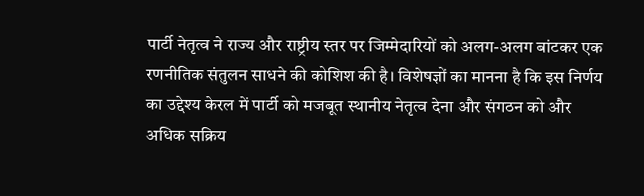पार्टी नेतृत्व ने राज्य और राष्ट्रीय स्तर पर जिम्मेदारियों को अलग-अलग बांटकर एक रणनीतिक संतुलन साधने की कोशिश की है। विशेषज्ञों का मानना है कि इस निर्णय का उद्देश्य केरल में पार्टी को मजबूत स्थानीय नेतृत्व देना और संगठन को और अधिक सक्रिय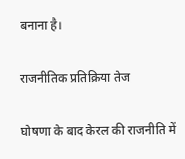बनाना है।

राजनीतिक प्रतिक्रिया तेज

घोषणा के बाद केरल की राजनीति में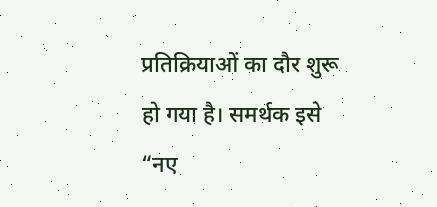प्रतिक्रियाओं का दौर शुरू हो गया है। समर्थक इसे “नए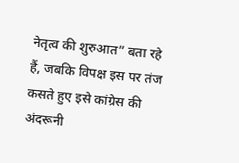नेतृत्व की शुरुआत” बता रहे हैं, जबकि विपक्ष इस पर तंज कसते हुए इसे कांग्रेस की अंदरूनी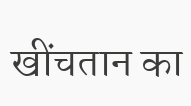खींचतान का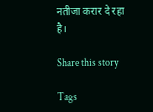नतीजा करार दे रहा है।

Share this story

Tags